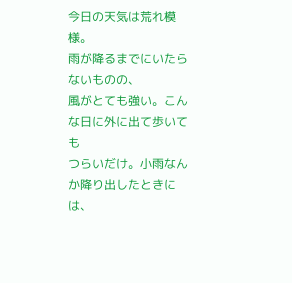今日の天気は荒れ模様。
雨が降るまでにいたらないものの、
風がとても強い。こんな日に外に出て歩いても
つらいだけ。小雨なんか降り出したときには、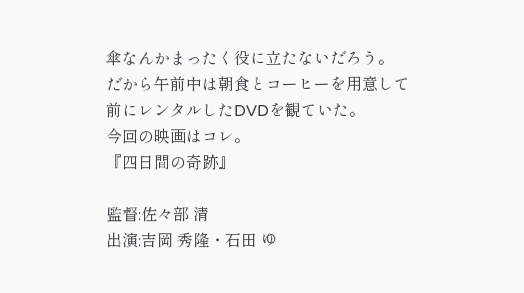傘なんかまったく役に立たないだろう。
だから午前中は朝食とコーヒーを用意して
前にレンタルしたDVDを観ていた。
今回の映画はコレ。
『四日間の奇跡』

監督:佐々部 清
出演:吉岡 秀隆・石田 ゆ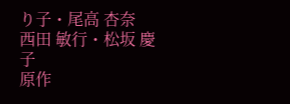り子・尾高 杏奈
西田 敏行・松坂 慶子
原作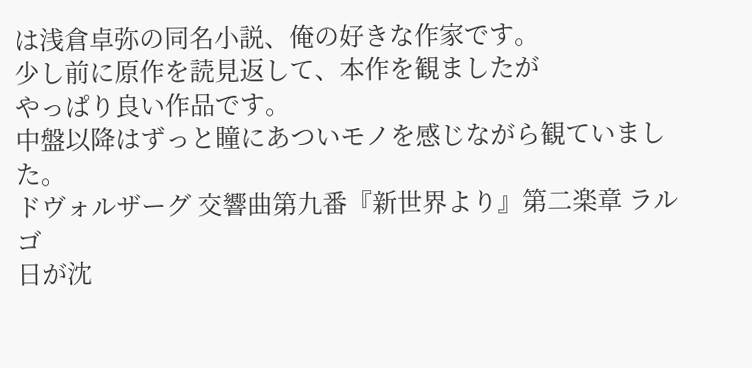は浅倉卓弥の同名小説、俺の好きな作家です。
少し前に原作を読見返して、本作を観ましたが
やっぱり良い作品です。
中盤以降はずっと瞳にあついモノを感じながら観ていました。
ドヴォルザーグ 交響曲第九番『新世界より』第二楽章 ラルゴ
日が沈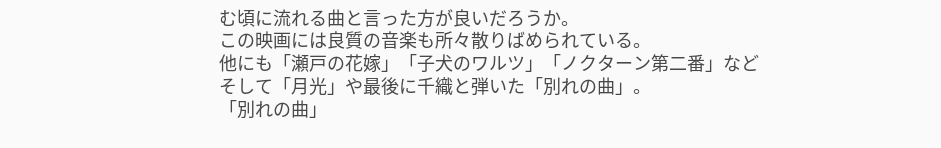む頃に流れる曲と言った方が良いだろうか。
この映画には良質の音楽も所々散りばめられている。
他にも「瀬戸の花嫁」「子犬のワルツ」「ノクターン第二番」など
そして「月光」や最後に千織と弾いた「別れの曲」。
「別れの曲」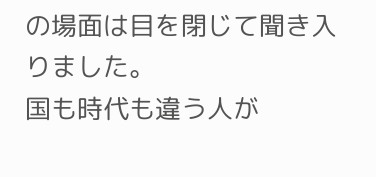の場面は目を閉じて聞き入りました。
国も時代も違う人が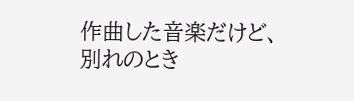作曲した音楽だけど、
別れのとき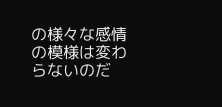の様々な感情の模様は変わらないのだ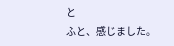と
ふと、感じました。